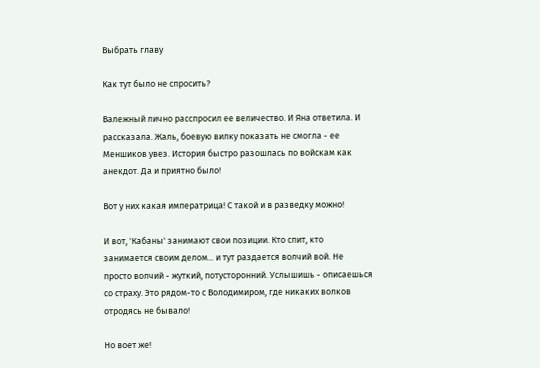Выбрать главу

Как тут было не спросить?

Валежный лично расспросил ее величество. И Яна ответила. И рассказала. Жаль, боевую вилку показать не смогла - ее Меншиков увез. История быстро разошлась по войскам как анекдот. Да и приятно было!

Вот у них какая императрица! С такой и в разведку можно!

И вот, 'Кабаны' занимают свои позиции. Кто спит, кто занимается своим делом... и тут раздается волчий вой. Не просто волчий - жуткий, потусторонний. Услышишь - описаешься со страху. Это рядом-то с Володимиром, где никаких волков отродясь не бывало!

Но воет же!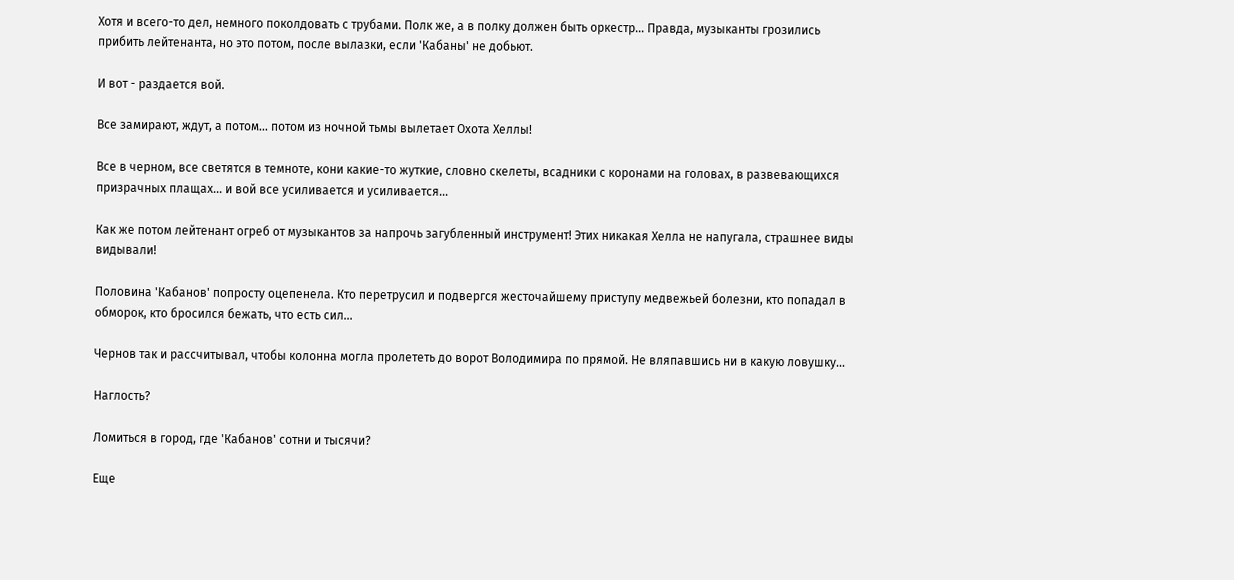Хотя и всего-то дел, немного поколдовать с трубами. Полк же, а в полку должен быть оркестр... Правда, музыканты грозились прибить лейтенанта, но это потом, после вылазки, если 'Кабаны' не добьют.

И вот - раздается вой.

Все замирают, ждут, а потом... потом из ночной тьмы вылетает Охота Хеллы!

Все в черном, все светятся в темноте, кони какие-то жуткие, словно скелеты, всадники с коронами на головах, в развевающихся призрачных плащах... и вой все усиливается и усиливается...

Как же потом лейтенант огреб от музыкантов за напрочь загубленный инструмент! Этих никакая Хелла не напугала, страшнее виды видывали!

Половина 'Кабанов' попросту оцепенела. Кто перетрусил и подвергся жесточайшему приступу медвежьей болезни, кто попадал в обморок, кто бросился бежать, что есть сил...

Чернов так и рассчитывал, чтобы колонна могла пролететь до ворот Володимира по прямой. Не вляпавшись ни в какую ловушку...

Наглость?

Ломиться в город, где 'Кабанов' сотни и тысячи?

Еще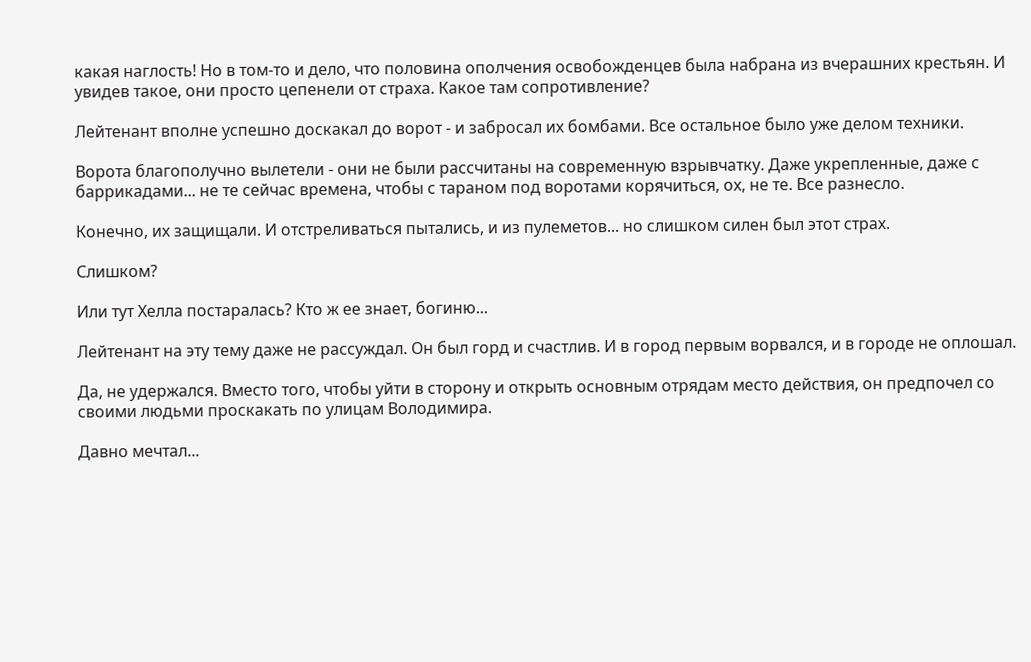какая наглость! Но в том-то и дело, что половина ополчения освобожденцев была набрана из вчерашних крестьян. И увидев такое, они просто цепенели от страха. Какое там сопротивление?

Лейтенант вполне успешно доскакал до ворот - и забросал их бомбами. Все остальное было уже делом техники.

Ворота благополучно вылетели - они не были рассчитаны на современную взрывчатку. Даже укрепленные, даже с баррикадами... не те сейчас времена, чтобы с тараном под воротами корячиться, ох, не те. Все разнесло.

Конечно, их защищали. И отстреливаться пытались, и из пулеметов... но слишком силен был этот страх.

Слишком?

Или тут Хелла постаралась? Кто ж ее знает, богиню...

Лейтенант на эту тему даже не рассуждал. Он был горд и счастлив. И в город первым ворвался, и в городе не оплошал.

Да, не удержался. Вместо того, чтобы уйти в сторону и открыть основным отрядам место действия, он предпочел со своими людьми проскакать по улицам Володимира.

Давно мечтал...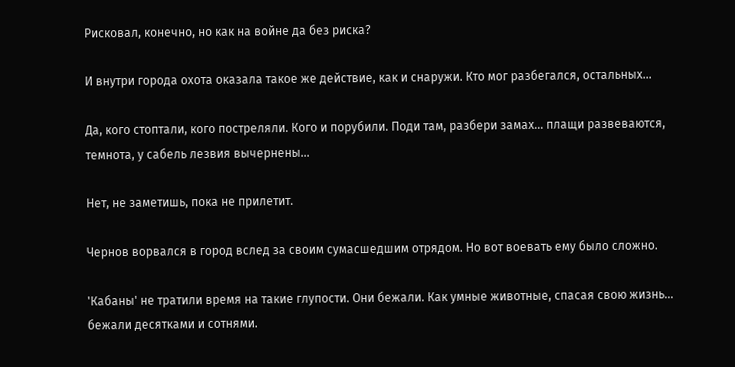Рисковал, конечно, но как на войне да без риска?

И внутри города охота оказала такое же действие, как и снаружи. Кто мог разбегался, остальных...

Да, кого стоптали, кого постреляли. Кого и порубили. Поди там, разбери замах... плащи развеваются, темнота, у сабель лезвия вычернены...

Нет, не заметишь, пока не прилетит.

Чернов ворвался в город вслед за своим сумасшедшим отрядом. Но вот воевать ему было сложно.

'Кабаны' не тратили время на такие глупости. Они бежали. Как умные животные, спасая свою жизнь... бежали десятками и сотнями.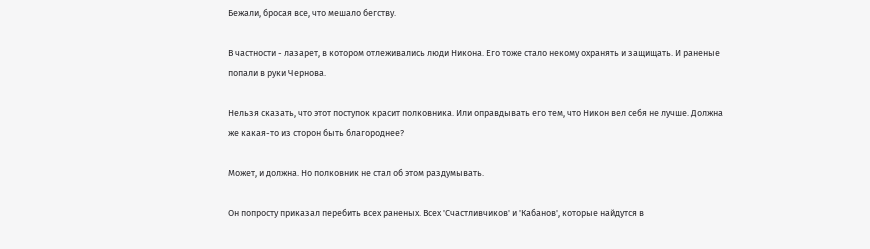Бежали, бросая все, что мешало бегству.

В частности - лазарет, в котором отлеживались люди Никона. Его тоже стало некому охранять и защищать. И раненые попали в руки Чернова.

Нельзя сказать, что этот поступок красит полковника. Или оправдывать его тем, что Никон вел себя не лучше. Должна же какая-то из сторон быть благороднее?

Может, и должна. Но полковник не стал об этом раздумывать.

Он попросту приказал перебить всех раненых. Всех 'Счастливчиков' и 'Кабанов', которые найдутся в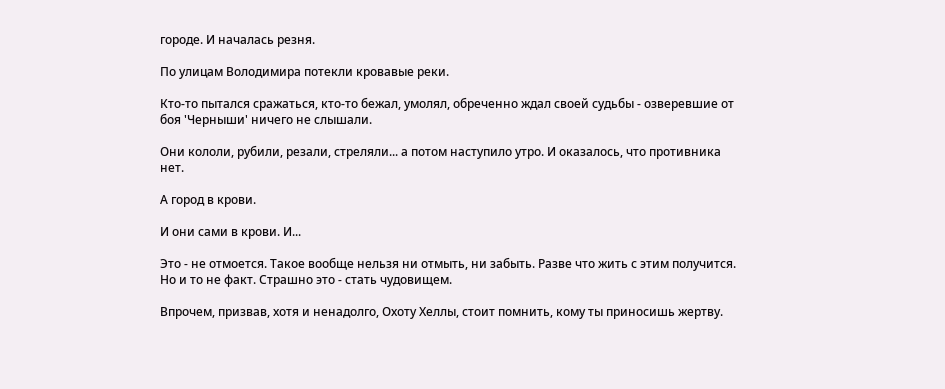городе. И началась резня.

По улицам Володимира потекли кровавые реки.

Кто-то пытался сражаться, кто-то бежал, умолял, обреченно ждал своей судьбы - озверевшие от боя 'Черныши' ничего не слышали.

Они кололи, рубили, резали, стреляли... а потом наступило утро. И оказалось, что противника нет.

А город в крови.

И они сами в крови. И...

Это - не отмоется. Такое вообще нельзя ни отмыть, ни забыть. Разве что жить с этим получится. Но и то не факт. Страшно это - стать чудовищем.

Впрочем, призвав, хотя и ненадолго, Охоту Хеллы, стоит помнить, кому ты приносишь жертву.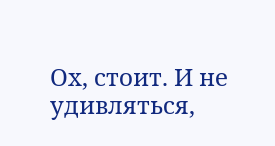Ох, стоит. И не удивляться,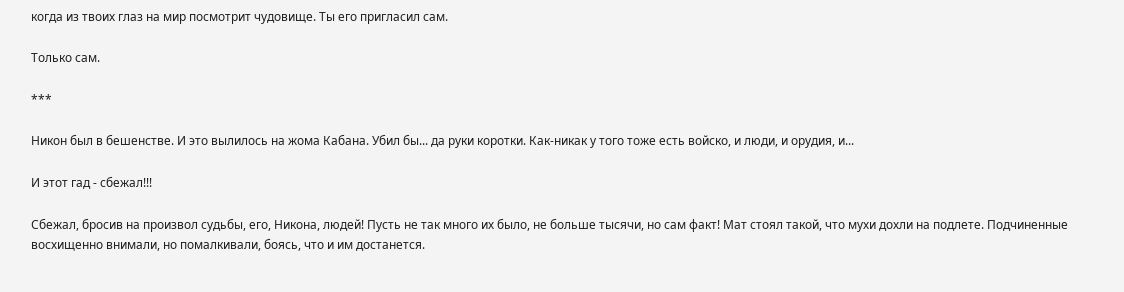когда из твоих глаз на мир посмотрит чудовище. Ты его пригласил сам.

Только сам.

***

Никон был в бешенстве. И это вылилось на жома Кабана. Убил бы... да руки коротки. Как-никак у того тоже есть войско, и люди, и орудия, и...

И этот гад - сбежал!!!

Сбежал, бросив на произвол судьбы, его, Никона, людей! Пусть не так много их было, не больше тысячи, но сам факт! Мат стоял такой, что мухи дохли на подлете. Подчиненные восхищенно внимали, но помалкивали, боясь, что и им достанется.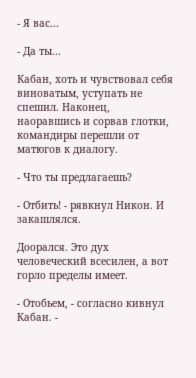- Я вас...

- Да ты...

Кабан, хоть и чувствовал себя виноватым, уступать не спешил. Наконец, наоравшись и сорвав глотки, командиры перешли от матюгов к диалогу.

- Что ты предлагаешь?

- Отбить! - рявкнул Никон. И закашлялся.

Доорался. Это дух человеческий всесилен, а вот горло пределы имеет.

- Отобьем, - согласно кивнул Кабан. -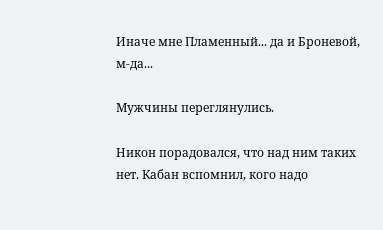Иначе мне Пламенный... да и Броневой, м-да...

Мужчины переглянулись.

Никон порадовался, что над ним таких нет. Кабан вспомнил, кого надо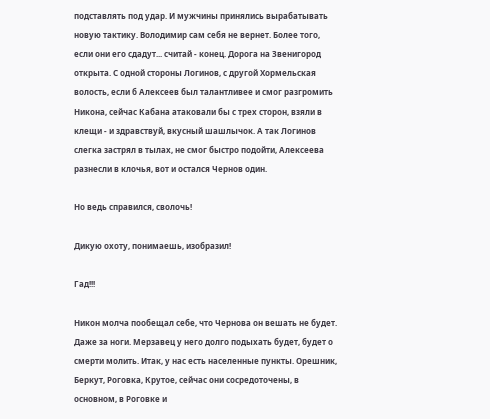подставлять под удар. И мужчины принялись вырабатывать новую тактику. Володимир сам себя не вернет. Более того, если они его сдадут... считай - конец. Дорога на Звенигород открыта. С одной стороны Логинов, с другой Хормельская волость, если б Алексеев был талантливее и смог разгромить Никона, сейчас Кабана атаковали бы с трех сторон, взяли в клещи - и здравствуй, вкусный шашлычок. А так Логинов слегка застрял в тылах, не смог быстро подойти, Алексеева разнесли в клочья, вот и остался Чернов один.

Но ведь справился, сволочь!

Дикую охоту, понимаешь, изобразил!

Гад!!!

Никон молча пообещал себе, что Чернова он вешать не будет. Даже за ноги. Мерзавец у него долго подыхать будет, будет о смерти молить. Итак, у нас есть населенные пункты. Орешник, Беркут, Роговка, Крутое, сейчас они сосредоточены, в основном, в Роговке и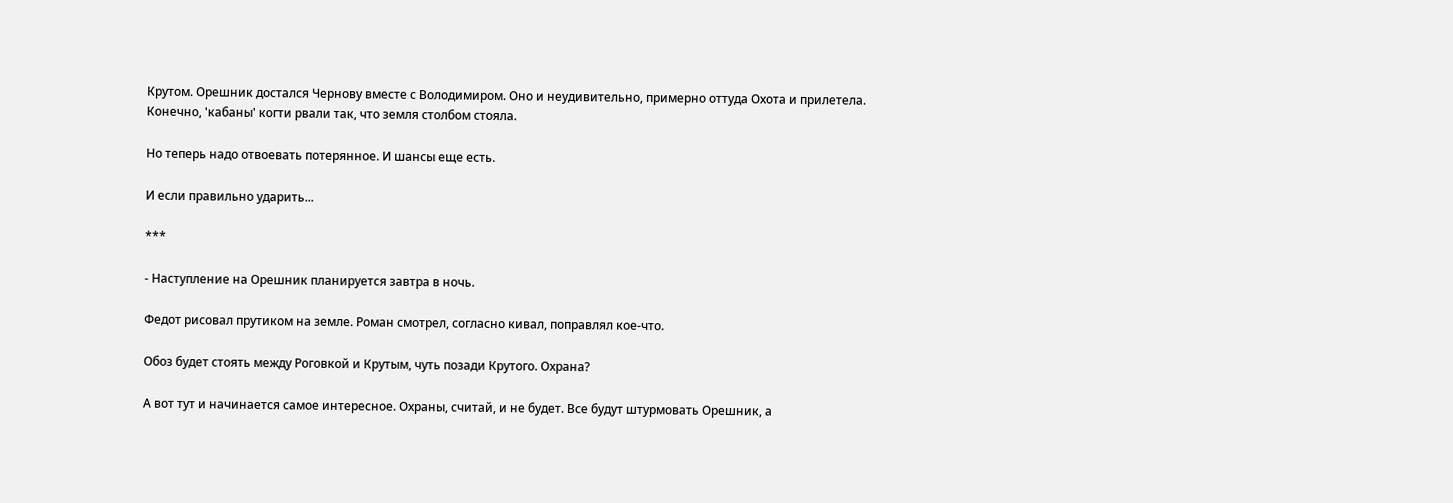Крутом. Орешник достался Чернову вместе с Володимиром. Оно и неудивительно, примерно оттуда Охота и прилетела. Конечно, 'кабаны' когти рвали так, что земля столбом стояла.

Но теперь надо отвоевать потерянное. И шансы еще есть.

И если правильно ударить...

***

- Наступление на Орешник планируется завтра в ночь.

Федот рисовал прутиком на земле. Роман смотрел, согласно кивал, поправлял кое-что.

Обоз будет стоять между Роговкой и Крутым, чуть позади Крутого. Охрана?

А вот тут и начинается самое интересное. Охраны, считай, и не будет. Все будут штурмовать Орешник, а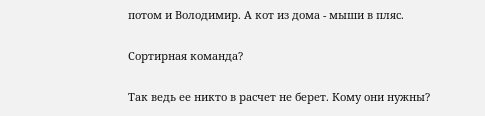потом и Володимир. А кот из дома - мыши в пляс.

Сортирная команда?

Так ведь ее никто в расчет не берет. Кому они нужны?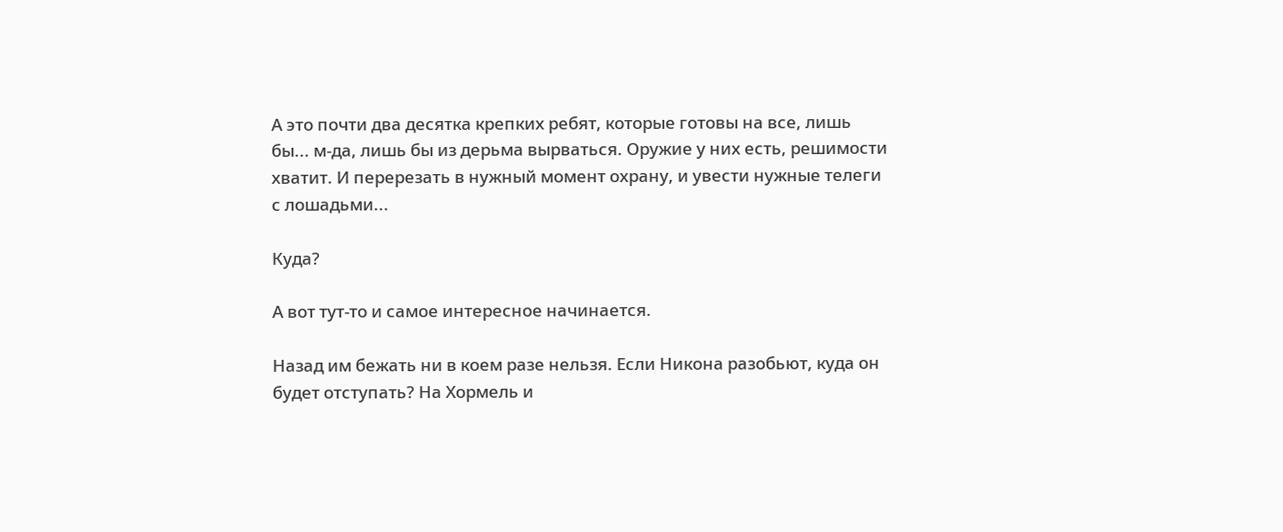А это почти два десятка крепких ребят, которые готовы на все, лишь бы... м-да, лишь бы из дерьма вырваться. Оружие у них есть, решимости хватит. И перерезать в нужный момент охрану, и увести нужные телеги с лошадьми...

Куда?

А вот тут-то и самое интересное начинается.

Назад им бежать ни в коем разе нельзя. Если Никона разобьют, куда он будет отступать? На Хормель и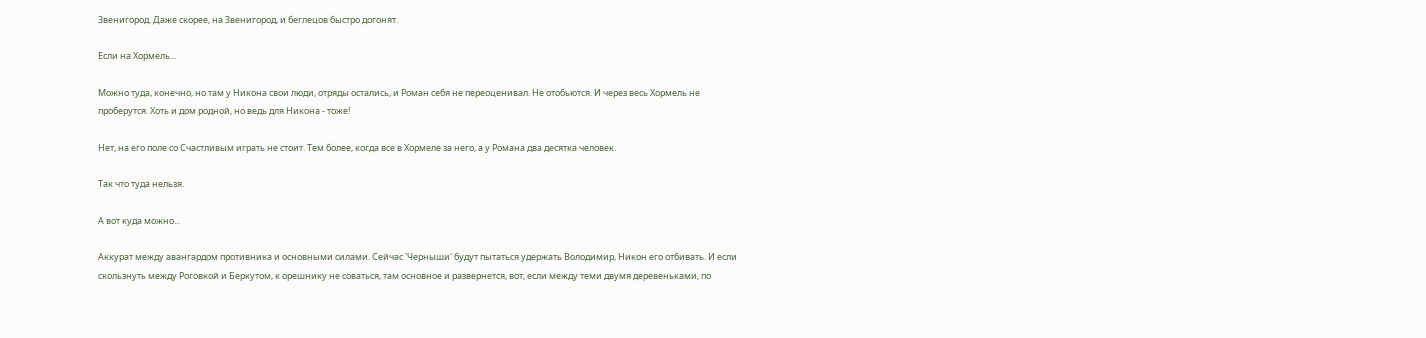Звенигород. Даже скорее, на Звенигород, и беглецов быстро догонят.

Если на Хормель...

Можно туда, конечно, но там у Никона свои люди, отряды остались, и Роман себя не переоценивал. Не отобьются. И через весь Хормель не проберутся. Хоть и дом родной, но ведь для Никона - тоже!

Нет, на его поле со Счастливым играть не стоит. Тем более, когда все в Хормеле за него, а у Романа два десятка человек.

Так что туда нельзя.

А вот куда можно...

Аккурат между авангардом противника и основными силами. Сейчас 'Черныши' будут пытаться удержать Володимир, Никон его отбивать. И если скользнуть между Роговкой и Беркутом, к орешнику не соваться, там основное и развернется, вот, если между теми двумя деревеньками, по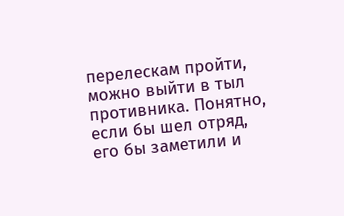перелескам пройти, можно выйти в тыл противника. Понятно, если бы шел отряд, его бы заметили и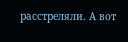расстреляли. А вот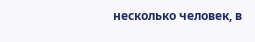несколько человек, в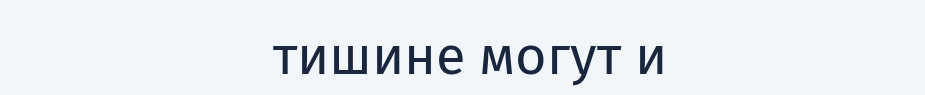тишине могут и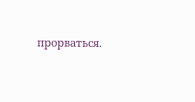прорваться.